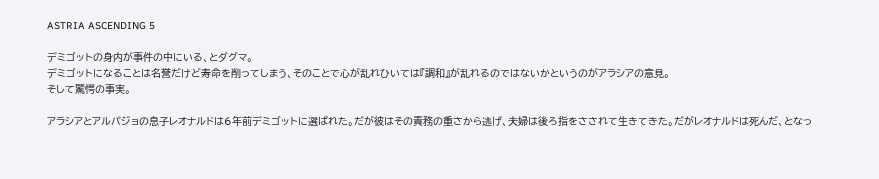ASTRIA ASCENDING 5

デミゴットの身内が事件の中にいる、とダグマ。
デミゴットになることは名誉だけど寿命を削ってしまう、そのことで心が乱れひいては『調和』が乱れるのではないかというのがアラシアの意見。
そして驚愕の事実。

アラシアとアルパジョの息子レオナルドは6年前デミゴットに選ばれた。だが彼はその責務の重さから逃げ、夫婦は後ろ指をさされて生きてきた。だがレオナルドは死んだ、となっ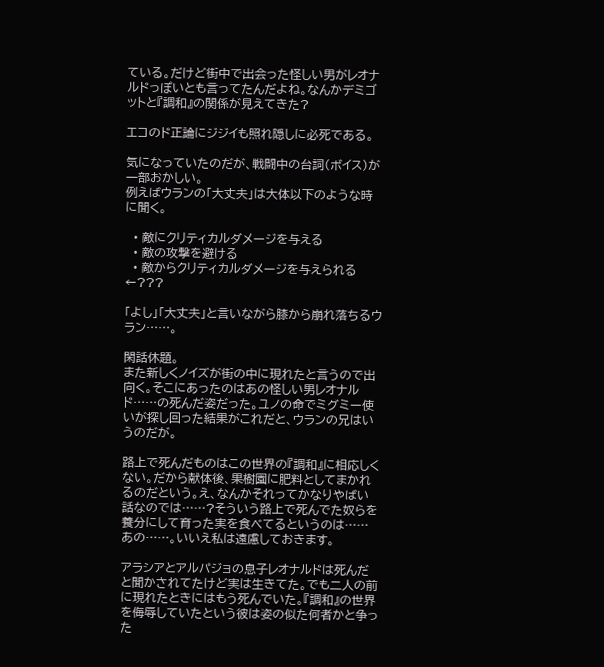ている。だけど街中で出会った怪しい男がレオナルドっぽいとも言ってたんだよね。なんかデミゴットと『調和』の関係が見えてきた?

エコのド正論にジジイも照れ隠しに必死である。

気になっていたのだが、戦闘中の台詞(ボイス)が一部おかしい。
例えばウランの「大丈夫」は大体以下のような時に聞く。

  • 敵にクリティカルダメージを与える
  • 敵の攻撃を避ける
  • 敵からクリティカルダメージを与えられる ←???

「よし」「大丈夫」と言いながら膝から崩れ落ちるウラン……。

閑話休題。
また新しくノイズが街の中に現れたと言うので出向く。そこにあったのはあの怪しい男レオナルド……の死んだ姿だった。ユノの命でミグミー使いが探し回った結果がこれだと、ウランの兄はいうのだが。

路上で死んだものはこの世界の『調和』に相応しくない。だから献体後、果樹園に肥料としてまかれるのだという。え、なんかそれってかなりやばい話なのでは……?そういう路上で死んでた奴らを養分にして育った実を食べてるというのは……あの……。いいえ私は遠慮しておきます。

アラシアとアルパジョの息子レオナルドは死んだと聞かされてたけど実は生きてた。でも二人の前に現れたときにはもう死んでいた。『調和』の世界を侮辱していたという彼は姿の似た何者かと争った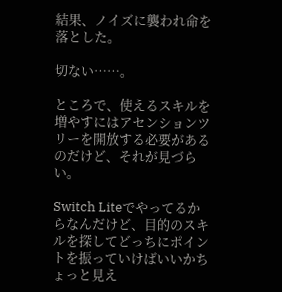結果、ノイズに襲われ命を落とした。

切ない……。

ところで、使えるスキルを増やすにはアセンションツリーを開放する必要があるのだけど、それが見づらい。

Switch Liteでやってるからなんだけど、目的のスキルを探してどっちにポイントを振っていけばいいかちょっと見え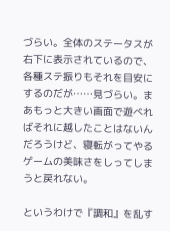づらい。全体のステータスが右下に表示されているので、各種ステ振りもそれを目安にするのだが……見づらい。まあもっと大きい画面で遊べればそれに越したことはないんだろうけど、寝転がってやるゲームの美味さをしってしまうと戻れない。

というわけで『調和』を乱す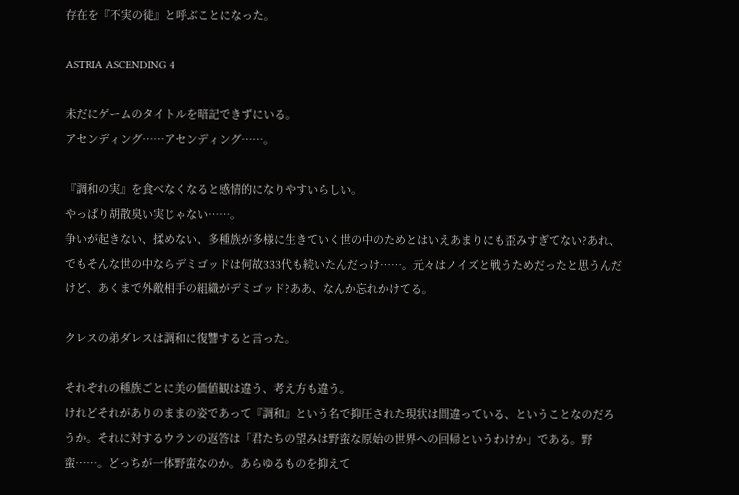存在を『不実の徒』と呼ぶことになった。

ASTRIA ASCENDING 4

未だにゲームのタイトルを暗記できずにいる。
アセンディング……アセンディング……。

『調和の実』を食べなくなると感情的になりやすいらしい。
やっぱり胡散臭い実じゃない……。
争いが起きない、揉めない、多種族が多様に生きていく世の中のためとはいえあまりにも歪みすぎてない?あれ、でもそんな世の中ならデミゴッドは何故333代も続いたんだっけ……。元々はノイズと戦うためだったと思うんだけど、あくまで外敵相手の組織がデミゴッド?ああ、なんか忘れかけてる。

クレスの弟ダレスは調和に復讐すると言った。

それぞれの種族ごとに美の価値観は違う、考え方も違う。
けれどそれがありのままの姿であって『調和』という名で抑圧された現状は間違っている、ということなのだろうか。それに対するウランの返答は「君たちの望みは野蛮な原始の世界への回帰というわけか」である。野蛮……。どっちが一体野蛮なのか。あらゆるものを抑えて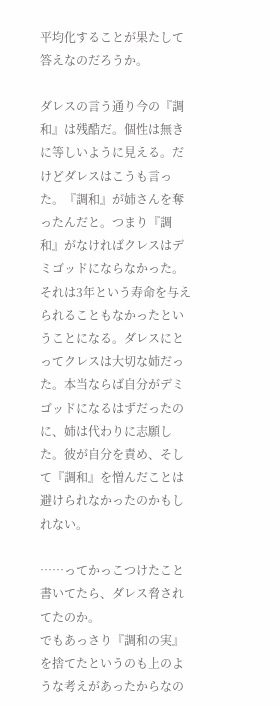平均化することが果たして答えなのだろうか。

ダレスの言う通り今の『調和』は残酷だ。個性は無きに等しいように見える。だけどダレスはこうも言った。『調和』が姉さんを奪ったんだと。つまり『調和』がなければクレスはデミゴッドにならなかった。それは3年という寿命を与えられることもなかったということになる。ダレスにとってクレスは大切な姉だった。本当ならば自分がデミゴッドになるはずだったのに、姉は代わりに志願した。彼が自分を責め、そして『調和』を憎んだことは避けられなかったのかもしれない。

……ってかっこつけたこと書いてたら、ダレス脅されてたのか。
でもあっさり『調和の実』を捨てたというのも上のような考えがあったからなの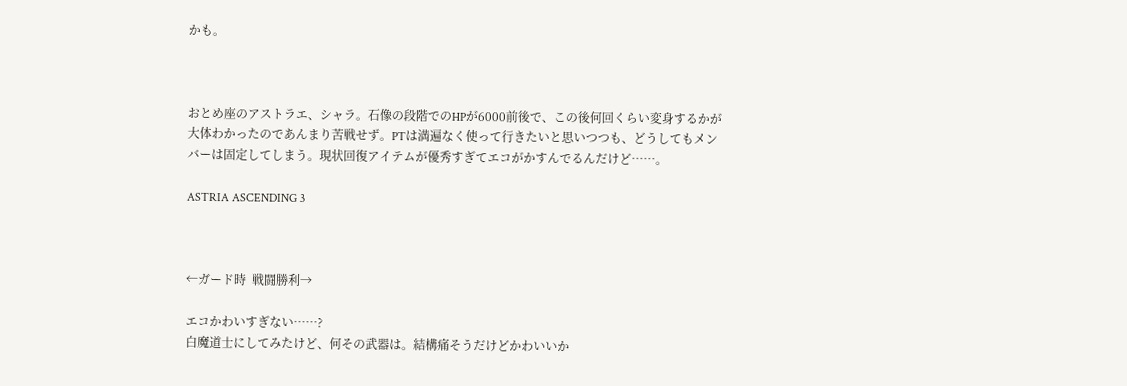かも。



おとめ座のアストラエ、シャラ。石像の段階でのHPが6000前後で、この後何回くらい変身するかが大体わかったのであんまり苦戦せず。PTは満遍なく使って行きたいと思いつつも、どうしてもメンバーは固定してしまう。現状回復アイテムが優秀すぎてエコがかすんでるんだけど……。

ASTRIA ASCENDING 3



←ガード時  戦闘勝利→

エコかわいすぎない……?
白魔道士にしてみたけど、何その武器は。結構痛そうだけどかわいいか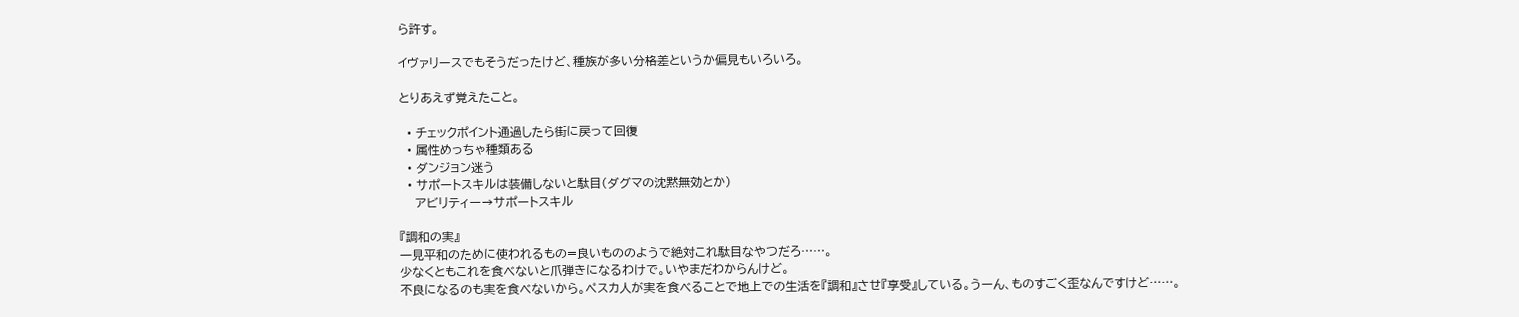ら許す。

イヴァリースでもそうだったけど、種族が多い分格差というか偏見もいろいろ。

とりあえず覚えたこと。

  • チェックポイント通過したら街に戻って回復
  • 属性めっちゃ種類ある
  • ダンジョン迷う
  • サポートスキルは装備しないと駄目(ダグマの沈黙無効とか)
    アビリティー→サポートスキル

『調和の実』
一見平和のために使われるもの=良いもののようで絶対これ駄目なやつだろ……。
少なくともこれを食べないと爪弾きになるわけで。いやまだわからんけど。
不良になるのも実を食べないから。ペスカ人が実を食べることで地上での生活を『調和』させ『享受』している。うーん、ものすごく歪なんですけど……。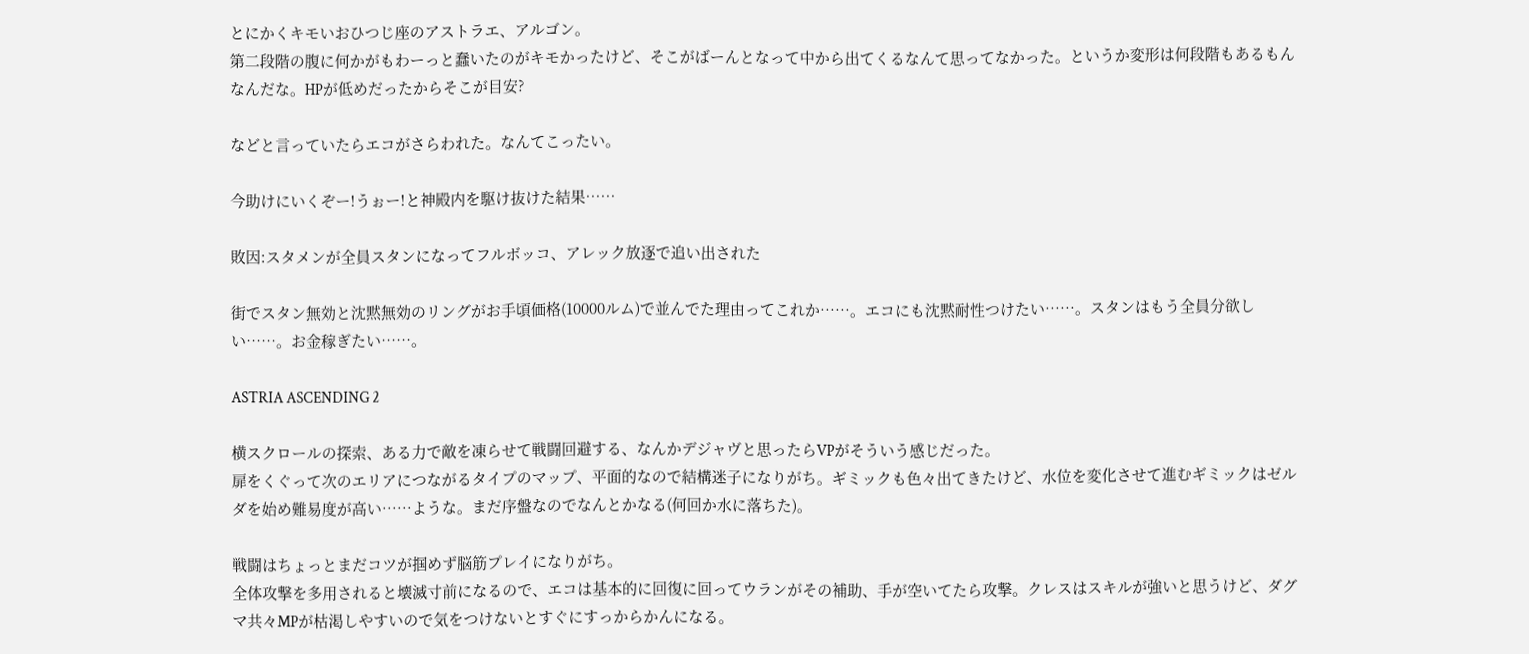とにかくキモいおひつじ座のアストラエ、アルゴン。
第二段階の腹に何かがもわーっと蠢いたのがキモかったけど、そこがばーんとなって中から出てくるなんて思ってなかった。というか変形は何段階もあるもんなんだな。HPが低めだったからそこが目安?

などと言っていたらエコがさらわれた。なんてこったい。

今助けにいくぞー!うぉー!と神殿内を駆け抜けた結果……

敗因:スタメンが全員スタンになってフルボッコ、アレック放逐で追い出された

街でスタン無効と沈黙無効のリングがお手頃価格(10000ルム)で並んでた理由ってこれか……。エコにも沈黙耐性つけたい……。スタンはもう全員分欲しい……。お金稼ぎたい……。

ASTRIA ASCENDING 2

横スクロールの探索、ある力で敵を凍らせて戦闘回避する、なんかデジャヴと思ったらVPがそういう感じだった。
扉をくぐって次のエリアにつながるタイプのマップ、平面的なので結構迷子になりがち。ギミックも色々出てきたけど、水位を変化させて進むギミックはゼルダを始め難易度が高い……ような。まだ序盤なのでなんとかなる(何回か水に落ちた)。

戦闘はちょっとまだコツが掴めず脳筋プレイになりがち。
全体攻撃を多用されると壊滅寸前になるので、エコは基本的に回復に回ってウランがその補助、手が空いてたら攻撃。クレスはスキルが強いと思うけど、ダグマ共々MPが枯渇しやすいので気をつけないとすぐにすっからかんになる。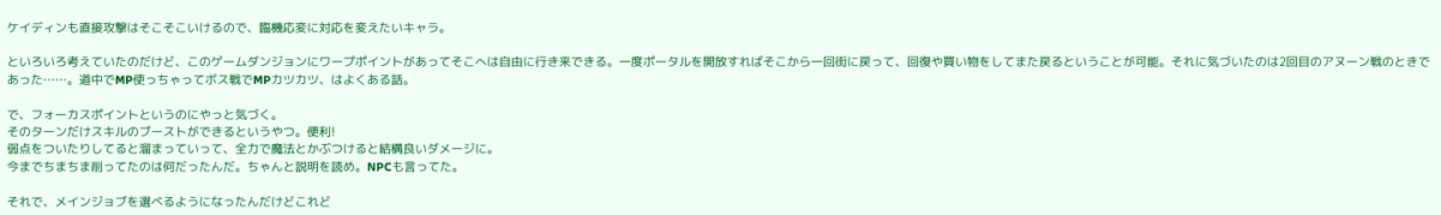ケイディンも直接攻撃はそこそこいけるので、臨機応変に対応を変えたいキャラ。

といろいろ考えていたのだけど、このゲームダンジョンにワープポイントがあってそこへは自由に行き来できる。一度ポータルを開放すればそこから一回街に戻って、回復や買い物をしてまた戻るということが可能。それに気づいたのは2回目のアヌーン戦のときであった……。道中でMP使っちゃってボス戦でMPカツカツ、はよくある話。

で、フォーカスポイントというのにやっと気づく。
そのターンだけスキルのブーストができるというやつ。便利!
弱点をついたりしてると溜まっていって、全力で魔法とかぶつけると結構良いダメージに。
今までちまちま削ってたのは何だったんだ。ちゃんと説明を読め。NPCも言ってた。

それで、メインジョブを選べるようになったんだけどこれど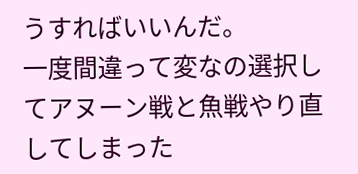うすればいいんだ。
一度間違って変なの選択してアヌーン戦と魚戦やり直してしまった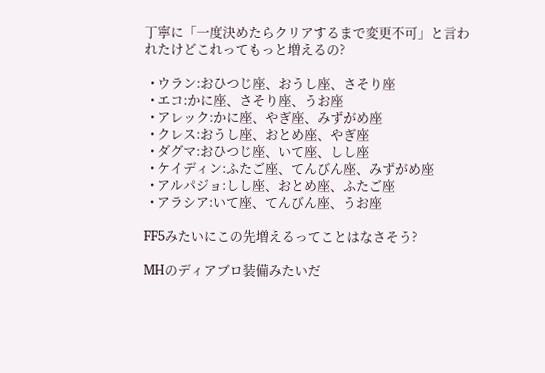丁寧に「一度決めたらクリアするまで変更不可」と言われたけどこれってもっと増えるの?

  • ウラン:おひつじ座、おうし座、さそり座
  • エコ:かに座、さそり座、うお座
  • アレック:かに座、やぎ座、みずがめ座
  • クレス:おうし座、おとめ座、やぎ座
  • ダグマ:おひつじ座、いて座、しし座
  • ケイディン:ふたご座、てんびん座、みずがめ座
  • アルパジョ:しし座、おとめ座、ふたご座
  • アラシア:いて座、てんびん座、うお座

FF5みたいにこの先増えるってことはなさそう?

MHのディアブロ装備みたいだ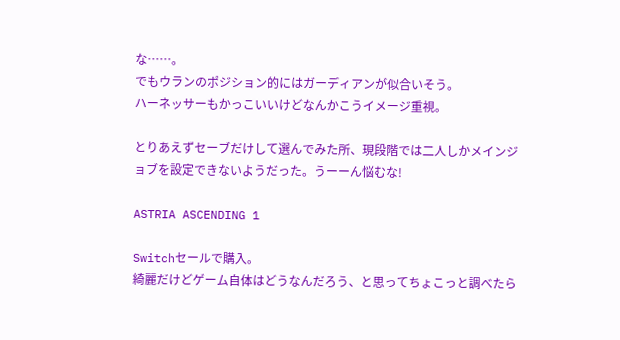な……。
でもウランのポジション的にはガーディアンが似合いそう。
ハーネッサーもかっこいいけどなんかこうイメージ重視。

とりあえずセーブだけして選んでみた所、現段階では二人しかメインジョブを設定できないようだった。うーーん悩むな!

ASTRIA ASCENDING 1

Switchセールで購入。
綺麗だけどゲーム自体はどうなんだろう、と思ってちょこっと調べたら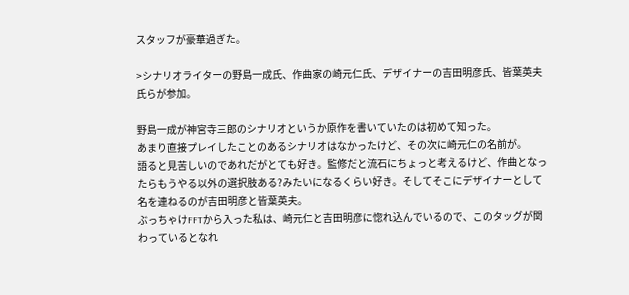スタッフが豪華過ぎた。

>シナリオライターの野島一成氏、作曲家の崎元仁氏、デザイナーの吉田明彦氏、皆葉英夫氏らが参加。

野島一成が神宮寺三郎のシナリオというか原作を書いていたのは初めて知った。
あまり直接プレイしたことのあるシナリオはなかったけど、その次に崎元仁の名前が。
語ると見苦しいのであれだがとても好き。監修だと流石にちょっと考えるけど、作曲となったらもうやる以外の選択肢ある?みたいになるくらい好き。そしてそこにデザイナーとして名を連ねるのが吉田明彦と皆葉英夫。
ぶっちゃけFFTから入った私は、崎元仁と吉田明彦に惚れ込んでいるので、このタッグが関わっているとなれ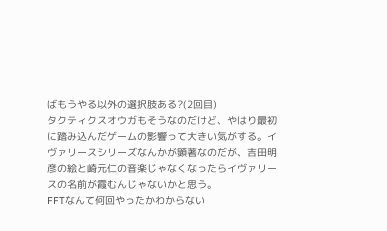ばもうやる以外の選択肢ある?(2回目)
タクティクスオウガもそうなのだけど、やはり最初に踏み込んだゲームの影響って大きい気がする。イヴァリースシリーズなんかが顕著なのだが、吉田明彦の絵と崎元仁の音楽じゃなくなったらイヴァリースの名前が霞むんじゃないかと思う。
FFTなんて何回やったかわからない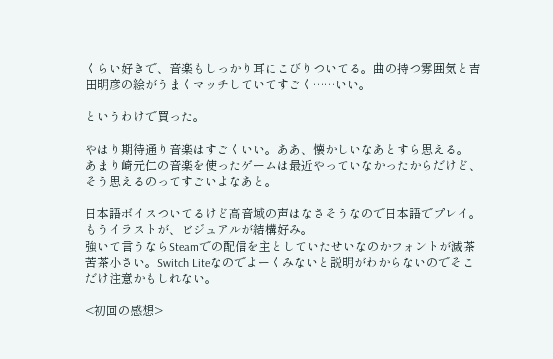くらい好きで、音楽もしっかり耳にこびりついてる。曲の持つ雰囲気と吉田明彦の絵がうまくマッチしていてすごく……いい。

というわけで買った。

やはり期待通り音楽はすごくいい。ああ、懐かしいなあとすら思える。
あまり崎元仁の音楽を使ったゲームは最近やっていなかったからだけど、そう思えるのってすごいよなあと。

日本語ボイスついてるけど高音域の声はなさそうなので日本語でプレイ。
もうイラストが、ビジュアルが結構好み。
強いて言うならSteamでの配信を主としていたせいなのかフォントが滅茶苦茶小さい。Switch Liteなのでよーくみないと説明がわからないのでそこだけ注意かもしれない。

<初回の感想>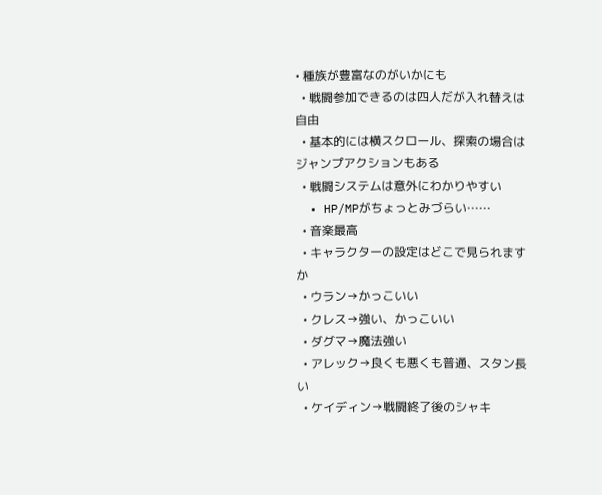• 種族が豊富なのがいかにも
  • 戦闘参加できるのは四人だが入れ替えは自由
  • 基本的には横スクロール、探索の場合はジャンプアクションもある
  • 戦闘システムは意外にわかりやすい
  • HP/MPがちょっとみづらい……
  • 音楽最高
  • キャラクターの設定はどこで見られますか
  • ウラン→かっこいい
  • クレス→強い、かっこいい
  • ダグマ→魔法強い
  • アレック→良くも悪くも普通、スタン長い
  • ケイディン→戦闘終了後のシャキ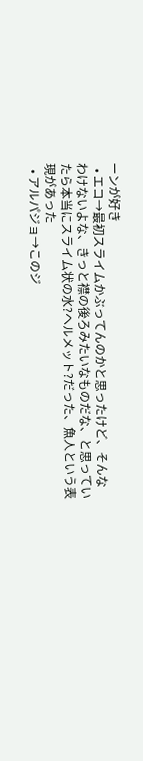ーンが好き
  • エコ→最初スライムかぶってんのかと思ったけど、そんなわけないよな、きっと襟の後ろみたいなものだな、と思っていたら本当にスライム状の水?ヘルメット?だった、魚人という表現があった
  • アルパジョ→このジ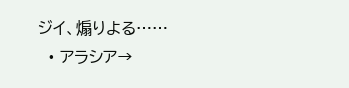ジイ、煽りよる……
  • アラシア→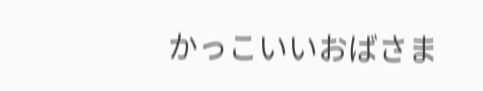かっこいいおばさま